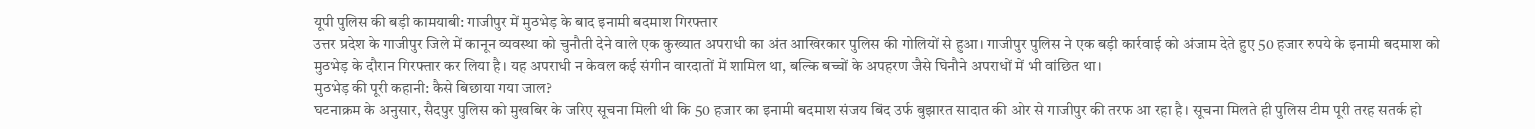यूपी पुलिस की बड़ी कामयाबी: गाजीपुर में मुठभेड़ के बाद इनामी बदमाश गिरफ्तार
उत्तर प्रदेश के गाजीपुर जिले में कानून व्यवस्था को चुनौती देने वाले एक कुख्यात अपराधी का अंत आखिरकार पुलिस की गोलियों से हुआ। गाजीपुर पुलिस ने एक बड़ी कार्रवाई को अंजाम देते हुए 50 हजार रुपये के इनामी बदमाश को मुठभेड़ के दौरान गिरफ्तार कर लिया है। यह अपराधी न केवल कई संगीन वारदातों में शामिल था, बल्कि बच्चों के अपहरण जैसे घिनौने अपराधों में भी वांछित था।
मुठभेड़ की पूरी कहानी: कैसे बिछाया गया जाल?
घटनाक्रम के अनुसार, सैदपुर पुलिस को मुखबिर के जरिए सूचना मिली थी कि 50 हजार का इनामी बदमाश संजय बिंद उर्फ बुझारत सादात की ओर से गाजीपुर की तरफ आ रहा है। सूचना मिलते ही पुलिस टीम पूरी तरह सतर्क हो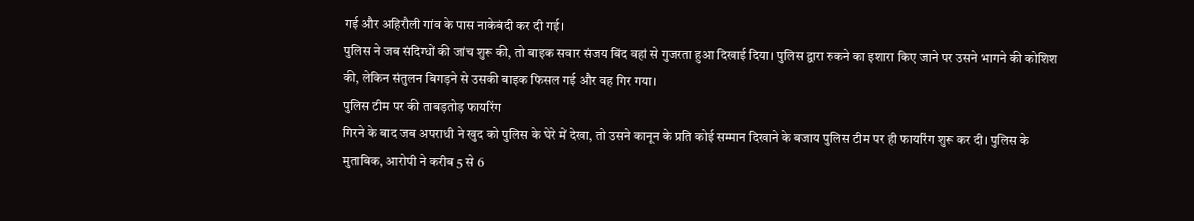गई और अहिरौली गांव के पास नाकेबंदी कर दी गई।
पुलिस ने जब संदिग्धों की जांच शुरू की, तो बाइक सवार संजय बिंद वहां से गुजरता हुआ दिखाई दिया। पुलिस द्वारा रुकने का इशारा किए जाने पर उसने भागने की कोशिश की, लेकिन संतुलन बिगड़ने से उसकी बाइक फिसल गई और वह गिर गया।
पुलिस टीम पर की ताबड़तोड़ फायरिंग
गिरने के बाद जब अपराधी ने खुद को पुलिस के घेरे में देखा, तो उसने कानून के प्रति कोई सम्मान दिखाने के बजाय पुलिस टीम पर ही फायरिंग शुरू कर दी। पुलिस के मुताबिक, आरोपी ने करीब 5 से 6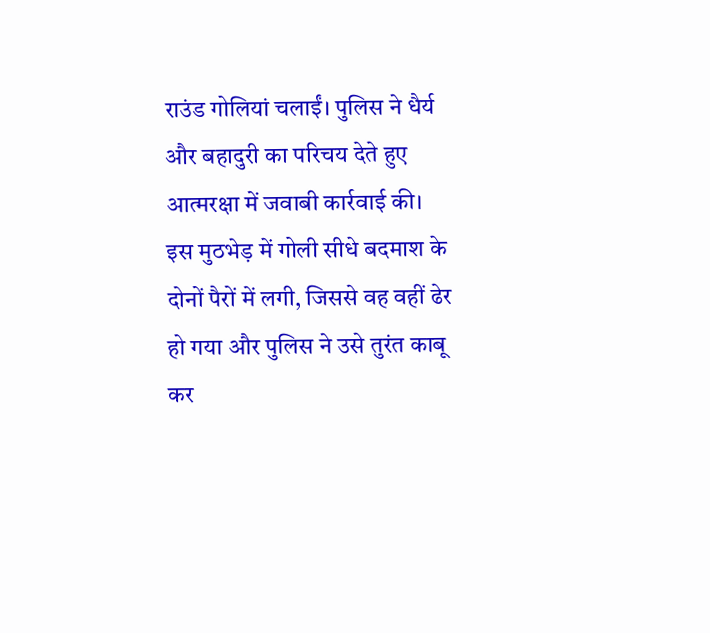राउंड गोलियां चलाईं। पुलिस ने धैर्य और बहादुरी का परिचय देते हुए आत्मरक्षा में जवाबी कार्रवाई की। इस मुठभेड़ में गोली सीधे बदमाश के दोनों पैरों में लगी, जिससे वह वहीं ढेर हो गया और पुलिस ने उसे तुरंत काबू कर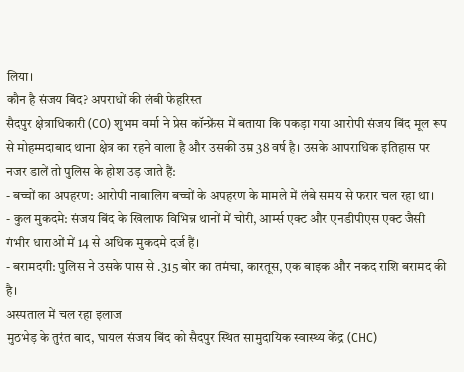लिया।
कौन है संजय बिंद? अपराधों की लंबी फेहरिस्त
सैदपुर क्षेत्राधिकारी (CO) शुभम वर्मा ने प्रेस कॉन्फ्रेंस में बताया कि पकड़ा गया आरोपी संजय बिंद मूल रूप से मोहम्मदाबाद थाना क्षेत्र का रहने वाला है और उसकी उम्र 38 वर्ष है। उसके आपराधिक इतिहास पर नजर डालें तो पुलिस के होश उड़ जाते हैं:
- बच्चों का अपहरण: आरोपी नाबालिग बच्चों के अपहरण के मामले में लंबे समय से फरार चल रहा था।
- कुल मुकदमे: संजय बिंद के खिलाफ विभिन्न थानों में चोरी, आर्म्स एक्ट और एनडीपीएस एक्ट जैसी गंभीर धाराओं में 14 से अधिक मुकदमे दर्ज हैं।
- बरामदगी: पुलिस ने उसके पास से .315 बोर का तमंचा, कारतूस, एक बाइक और नकद राशि बरामद की है।
अस्पताल में चल रहा इलाज
मुठभेड़ के तुरंत बाद, घायल संजय बिंद को सैदपुर स्थित सामुदायिक स्वास्थ्य केंद्र (CHC)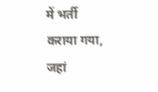में भर्ती कराया गया, जहां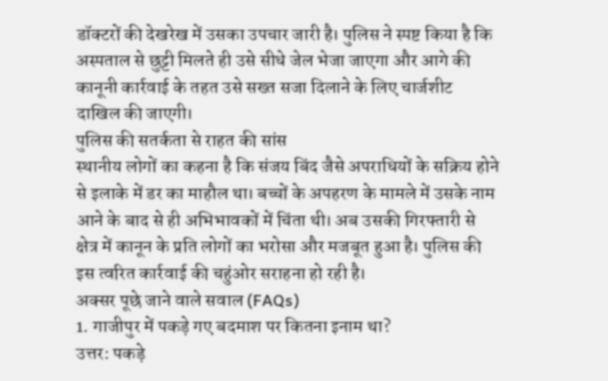डॉक्टरों की देखरेख में उसका उपचार जारी है। पुलिस ने स्पष्ट किया है कि अस्पताल से छुट्टी मिलते ही उसे सीधे जेल भेजा जाएगा और आगे की कानूनी कार्रवाई के तहत उसे सख्त सजा दिलाने के लिए चार्जशीट दाखिल की जाएगी।
पुलिस की सतर्कता से राहत की सांस
स्थानीय लोगों का कहना है कि संजय बिंद जैसे अपराधियों के सक्रिय होने से इलाके में डर का माहौल था। बच्चों के अपहरण के मामले में उसके नाम आने के बाद से ही अभिभावकों में चिंता थी। अब उसकी गिरफ्तारी से क्षेत्र में कानून के प्रति लोगों का भरोसा और मजबूत हुआ है। पुलिस की इस त्वरित कार्रवाई की चहुंओर सराहना हो रही है।
अक्सर पूछे जाने वाले सवाल (FAQs)
1. गाजीपुर में पकड़े गए बदमाश पर कितना इनाम था?
उत्तर: पकड़े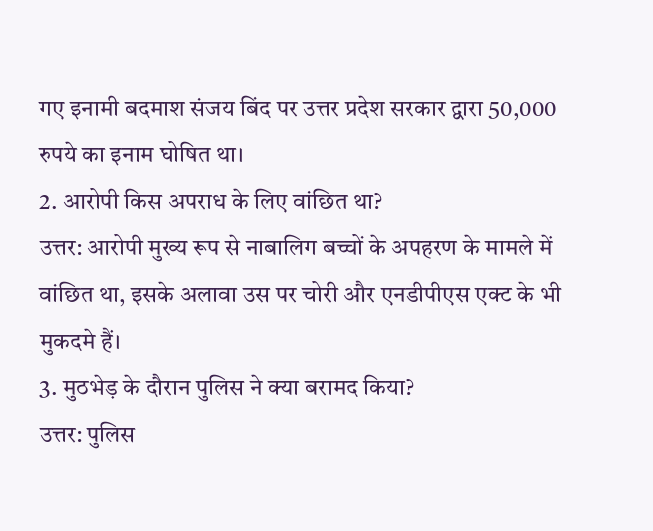गए इनामी बदमाश संजय बिंद पर उत्तर प्रदेश सरकार द्वारा 50,000 रुपये का इनाम घोषित था।
2. आरोपी किस अपराध के लिए वांछित था?
उत्तर: आरोपी मुख्य रूप से नाबालिग बच्चों के अपहरण के मामले में वांछित था, इसके अलावा उस पर चोरी और एनडीपीएस एक्ट के भी मुकदमे हैं।
3. मुठभेड़ के दौरान पुलिस ने क्या बरामद किया?
उत्तर: पुलिस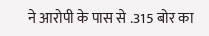ने आरोपी के पास से .315 बोर का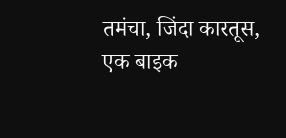तमंचा, जिंदा कारतूस, एक बाइक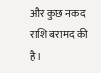और कुछ नकद राशि बरामद की है।